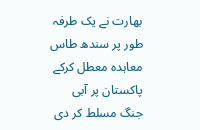بھارت نے یک طرفہ طور پر سندھ طاس معاہدہ معطل کرکے پاکستان پر آبی جنگ مسلط کر دی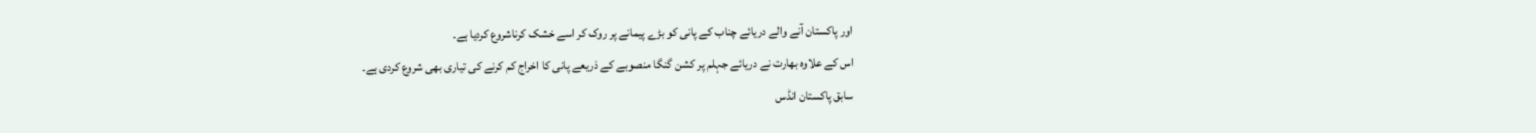اور پاکستان آنے والے دریائے چناب کے پانی کو بڑے پیمانے پر روک کر اسے خشک کرناشروع کردیا ہے۔
اس کے علاوہ بھارت نے دریائے جہلم پر کشن گنگا منصوبے کے ذریعے پانی کا اخراج کم کرنے کی تیاری بھی شروع کردی ہے۔
سابق پاکستان انڈس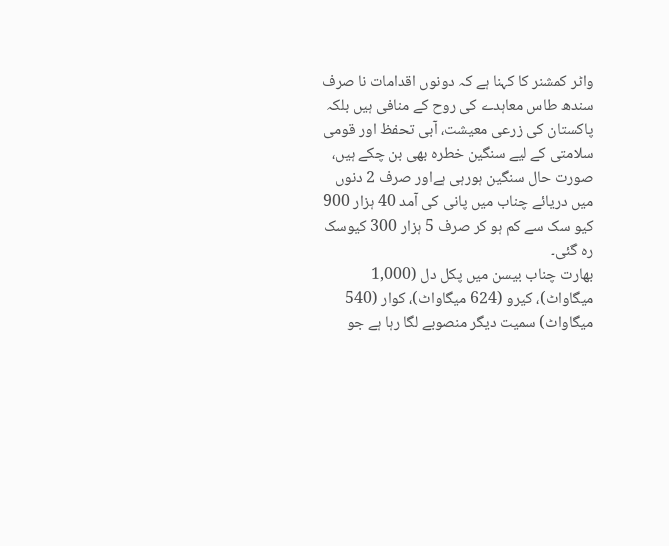واٹر کمشنر کا کہنا ہے کہ دونوں اقدامات نا صرف سندھ طاس معاہدے کی روح کے منافی ہیں بلکہ پاکستان کی زرعی معیشت، آبی تحفظ اور قومی سلامتی کے لیے سنگین خطرہ بھی بن چکے ہیں، صورت حال سنگین ہورہی ہےاور صرف 2 دنوں میں دریائے چناب میں پانی کی آمد 40 ہزار 900 کیو سک سے کم ہو کر صرف 5 ہزار 300 کیوسک رہ گئی۔
بھارت چناب بیسن میں پکل دل (1,000 میگاواٹ)، کیرو (624 میگاواٹ)، کوار (540 میگاواٹ) سمیت دیگر منصوبے لگا رہا ہے جو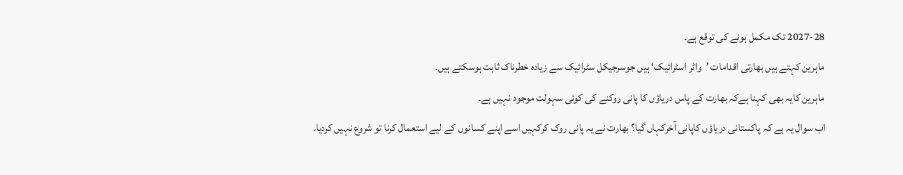2027-28 تک مکمل ہونے کی توقع ہے۔
ماہرین کہتے ہیں بھارتی اقدامات ’واٹر اسٹرائیک‘ ہیں جوسرجیکل سٹرائیک سے زیادہ خطرناک ثابت ہوسکتے ہیں۔
ماہرین کایہ بھی کہنا ہےکہ بھارت کے پاس دریاؤں کا پانی روکنے کی کوئی سہولت موجود نہیں ہے۔
اب سوال یہ ہے کہ پاکستانی دریاؤں کاپانی آخرکہاں گیا؟ بھارت نے یہ پانی روک کرکہیں اسے اپنے کسانوں کے لیے استعمال کرنا تو شروع نہیں کردیا۔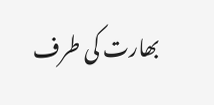بھارت کی طرف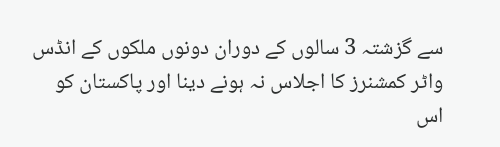سے گزشتہ 3 سالوں کے دوران دونوں ملکوں کے انڈس واٹر کمشنرز کا اجلاس نہ ہونے دینا اور پاکستان کو اس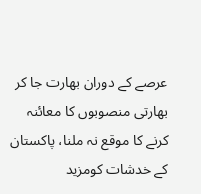عرصے کے دوران بھارت جا کر بھارتی منصوبوں کا معائنہ کرنے کا موقع نہ ملنا، پاکستان کے خدشات کومزید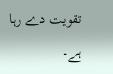تقویت دے رہا ہے۔